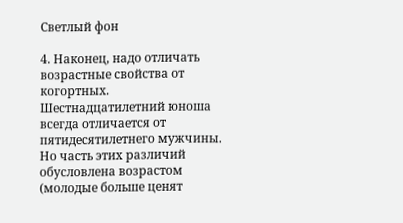Светлый фон

4. Наконец, надо отличать возрастные свойства от когортных. Шестнадцатилетний юноша всегда отличается от пятидесятилетнего мужчины. Но часть этих различий обусловлена возрастом (молодые больше ценят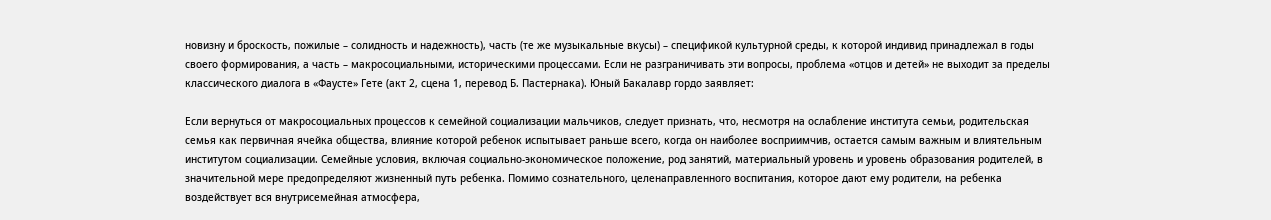новизну и броскость, пожилые – солидность и надежность), часть (те же музыкальные вкусы) – спецификой культурной среды, к которой индивид принадлежал в годы своего формирования, а часть – макросоциальными, историческими процессами. Если не разграничивать эти вопросы, проблема «отцов и детей» не выходит за пределы классического диалога в «Фаусте» Гете (акт 2, сцена 1, перевод Б. Пастернака). Юный Бакалавр гордо заявляет:

Если вернуться от макросоциальных процессов к семейной социализации мальчиков, следует признать, что, несмотря на ослабление института семьи, родительская семья как первичная ячейка общества, влияние которой ребенок испытывает раньше всего, когда он наиболее восприимчив, остается самым важным и влиятельным институтом социализации. Семейные условия, включая социально-экономическое положение, род занятий, материальный уровень и уровень образования родителей, в значительной мере предопределяют жизненный путь ребенка. Помимо сознательного, целенаправленного воспитания, которое дают ему родители, на ребенка воздействует вся внутрисемейная атмосфера,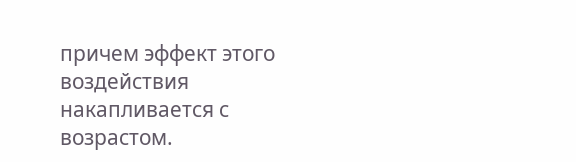причем эффект этого воздействия накапливается с возрастом.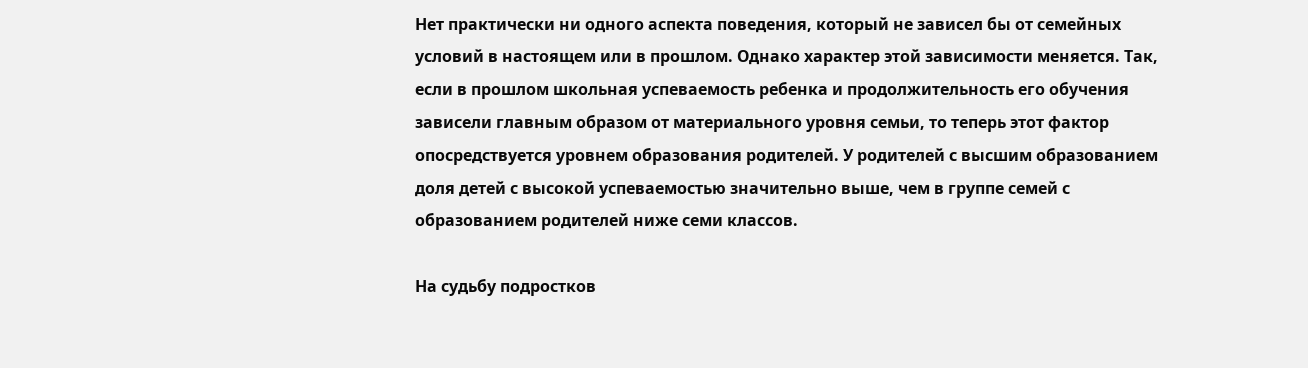Нет практически ни одного аспекта поведения, который не зависел бы от семейных условий в настоящем или в прошлом. Однако характер этой зависимости меняется. Так, если в прошлом школьная успеваемость ребенка и продолжительность его обучения зависели главным образом от материального уровня семьи, то теперь этот фактор опосредствуется уровнем образования родителей. У родителей с высшим образованием доля детей с высокой успеваемостью значительно выше, чем в группе семей с образованием родителей ниже семи классов.

На судьбу подростков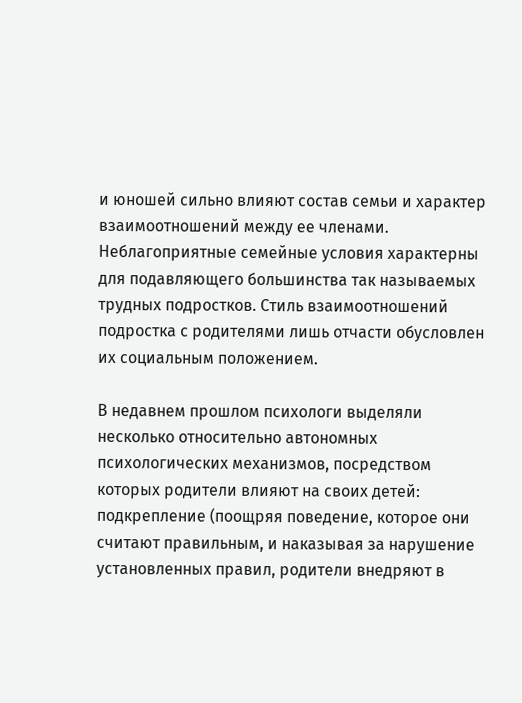и юношей сильно влияют состав семьи и характер взаимоотношений между ее членами. Неблагоприятные семейные условия характерны для подавляющего большинства так называемых трудных подростков. Стиль взаимоотношений подростка с родителями лишь отчасти обусловлен их социальным положением.

В недавнем прошлом психологи выделяли несколько относительно автономных психологических механизмов, посредством которых родители влияют на своих детей: подкрепление (поощряя поведение, которое они считают правильным, и наказывая за нарушение установленных правил, родители внедряют в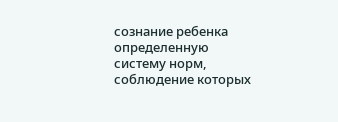сознание ребенка определенную систему норм, соблюдение которых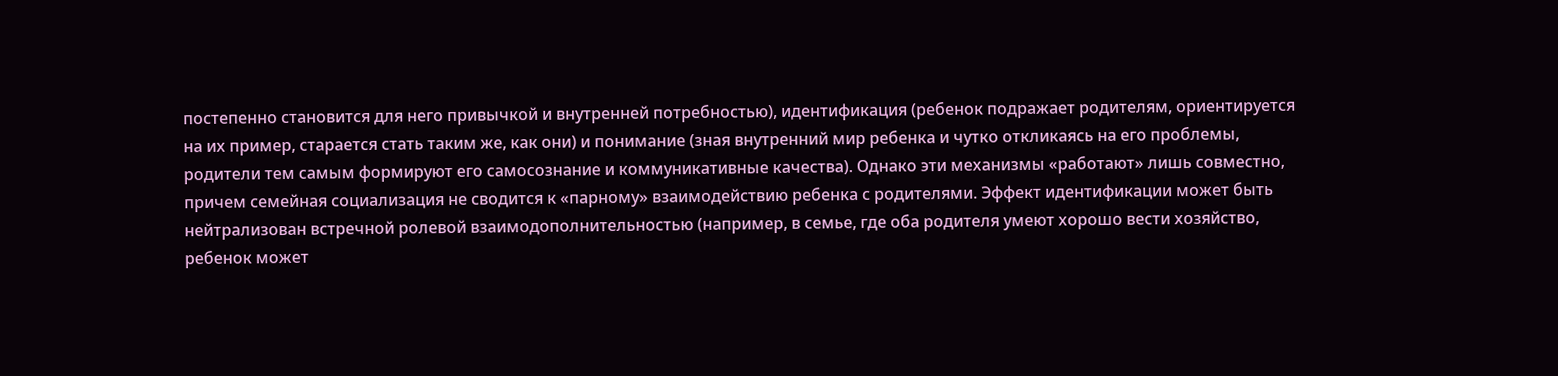постепенно становится для него привычкой и внутренней потребностью), идентификация (ребенок подражает родителям, ориентируется на их пример, старается стать таким же, как они) и понимание (зная внутренний мир ребенка и чутко откликаясь на его проблемы, родители тем самым формируют его самосознание и коммуникативные качества). Однако эти механизмы «работают» лишь совместно, причем семейная социализация не сводится к «парному» взаимодействию ребенка с родителями. Эффект идентификации может быть нейтрализован встречной ролевой взаимодополнительностью (например, в семье, где оба родителя умеют хорошо вести хозяйство, ребенок может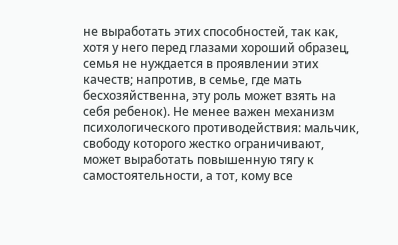не выработать этих способностей, так как, хотя у него перед глазами хороший образец, семья не нуждается в проявлении этих качеств; напротив, в семье, где мать бесхозяйственна, эту роль может взять на себя ребенок). Не менее важен механизм психологического противодействия: мальчик, свободу которого жестко ограничивают, может выработать повышенную тягу к самостоятельности, а тот, кому все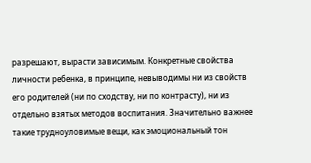разрешают, вырасти зависимым. Конкретные свойства личности ребенка, в принципе, невыводимы ни из свойств его родителей (ни по сходству, ни по контрасту), ни из отдельно взятых методов воспитания. Значительно важнее такие трудноуловимые вещи, как эмоциональный тон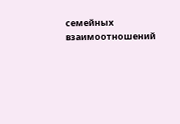семейных взаимоотношений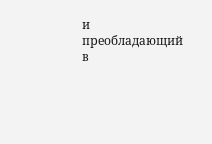и преобладающий в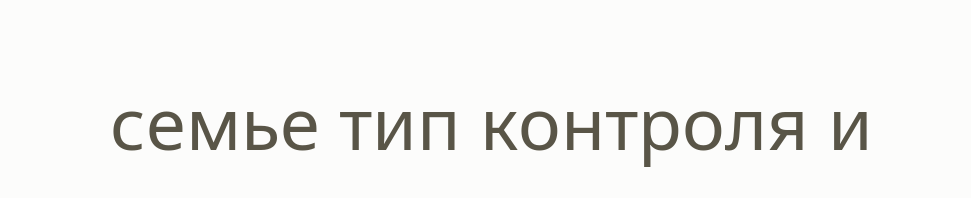семье тип контроля и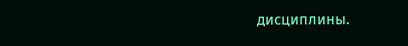дисциплины.